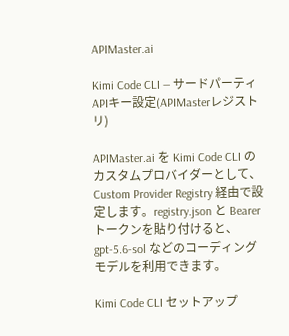APIMaster.ai

Kimi Code CLI — サードパーティAPIキー設定(APIMasterレジストリ)

APIMaster.ai を Kimi Code CLI のカスタムプロバイダーとして、Custom Provider Registry 経由で設定します。registry.json と Bearer トークンを貼り付けると、gpt-5.6-sol などのコーディングモデルを利用できます。

Kimi Code CLI セットアップ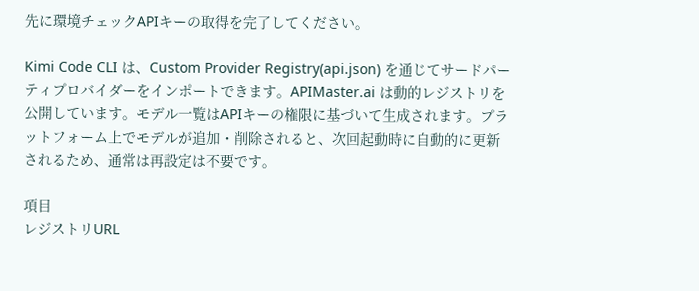先に環境チェックAPIキーの取得を完了してください。

Kimi Code CLI は、Custom Provider Registry(api.json) を通じてサードパーティプロバイダーをインポートできます。APIMaster.ai は動的レジストリを公開しています。モデル一覧はAPIキーの権限に基づいて生成されます。プラットフォーム上でモデルが追加・削除されると、次回起動時に自動的に更新されるため、通常は再設定は不要です。

項目
レジストリURL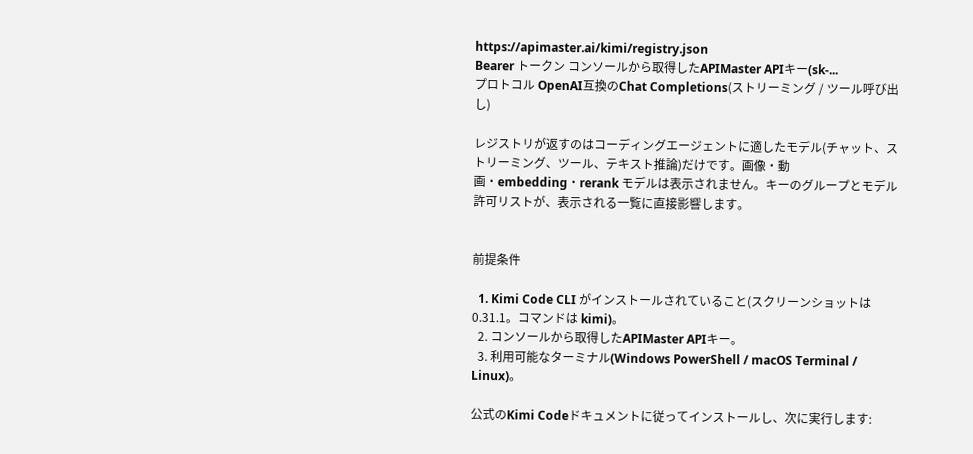https://apimaster.ai/kimi/registry.json
Bearer トークン コンソールから取得したAPIMaster APIキー(sk-...
プロトコル OpenAI互換のChat Completions(ストリーミング / ツール呼び出し)

レジストリが返すのはコーディングエージェントに適したモデル(チャット、ストリーミング、ツール、テキスト推論)だけです。画像・動画・embedding・rerank モデルは表示されません。キーのグループとモデル許可リストが、表示される一覧に直接影響します。


前提条件

  1. Kimi Code CLI がインストールされていること(スクリーンショットは 0.31.1。コマンドは kimi)。
  2. コンソールから取得したAPIMaster APIキー。
  3. 利用可能なターミナル(Windows PowerShell / macOS Terminal / Linux)。

公式のKimi Codeドキュメントに従ってインストールし、次に実行します: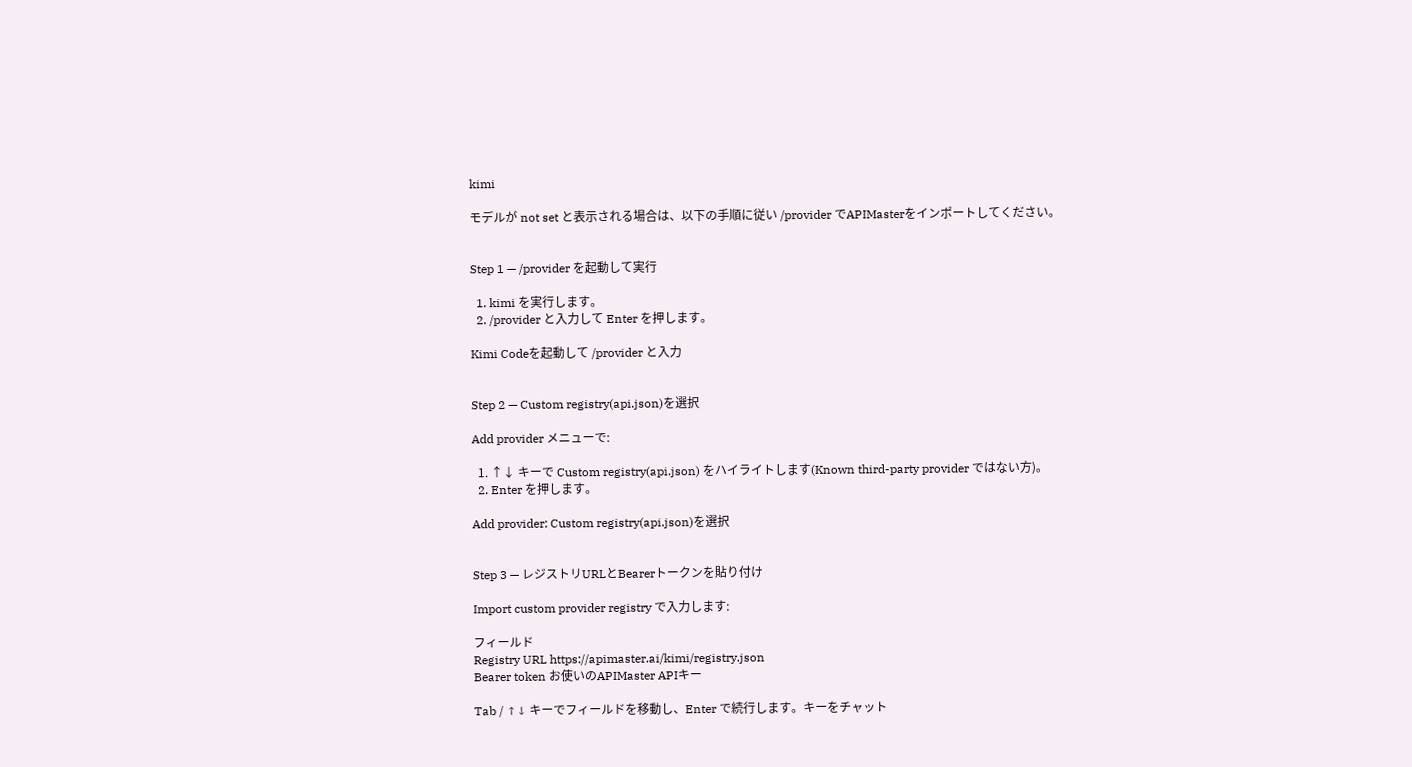kimi

モデルが not set と表示される場合は、以下の手順に従い /provider でAPIMasterをインポートしてください。


Step 1 — /provider を起動して実行

  1. kimi を実行します。
  2. /provider と入力して Enter を押します。

Kimi Codeを起動して /provider と入力


Step 2 — Custom registry(api.json)を選択

Add provider メニューで:

  1. ↑↓ キーで Custom registry(api.json) をハイライトします(Known third-party provider ではない方)。
  2. Enter を押します。

Add provider: Custom registry(api.json)を選択


Step 3 — レジストリURLとBearerトークンを貼り付け

Import custom provider registry で入力します:

フィールド
Registry URL https://apimaster.ai/kimi/registry.json
Bearer token お使いのAPIMaster APIキー

Tab / ↑↓ キーでフィールドを移動し、Enter で続行します。キーをチャット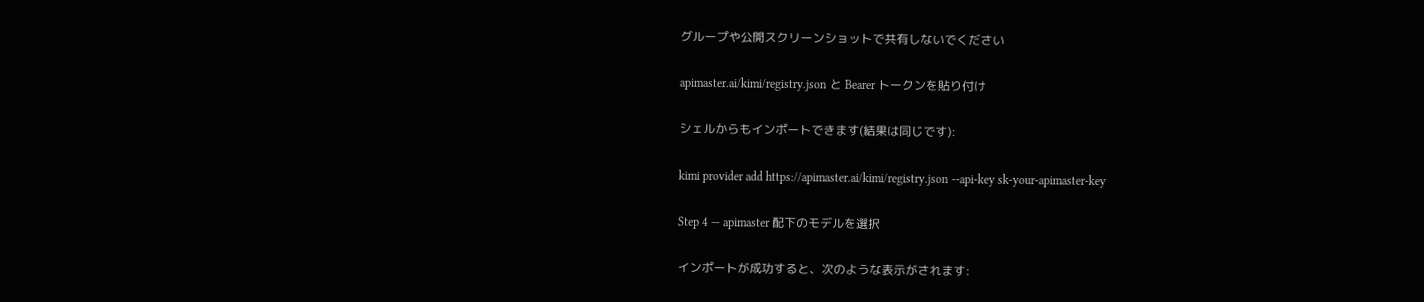グループや公開スクリーンショットで共有しないでください

apimaster.ai/kimi/registry.json と Bearer トークンを貼り付け

シェルからもインポートできます(結果は同じです):

kimi provider add https://apimaster.ai/kimi/registry.json --api-key sk-your-apimaster-key

Step 4 — apimaster 配下のモデルを選択

インポートが成功すると、次のような表示がされます: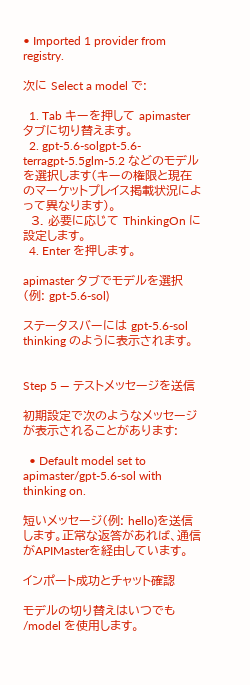• Imported 1 provider from registry.

次に Select a model で:

  1. Tab キーを押して apimaster タブに切り替えます。
  2. gpt-5.6-solgpt-5.6-terragpt-5.5glm-5.2 などのモデルを選択します(キーの権限と現在のマーケットプレイス掲載状況によって異なります)。
  3. 必要に応じて ThinkingOn に設定します。
  4. Enter を押します。

apimaster タブでモデルを選択(例: gpt-5.6-sol)

ステータスバーには gpt-5.6-sol thinking のように表示されます。


Step 5 — テストメッセージを送信

初期設定で次のようなメッセージが表示されることがあります:

  • Default model set to apimaster/gpt-5.6-sol with thinking on.

短いメッセージ(例: hello)を送信します。正常な返答があれば、通信がAPIMasterを経由しています。

インポート成功とチャット確認

モデルの切り替えはいつでも /model を使用します。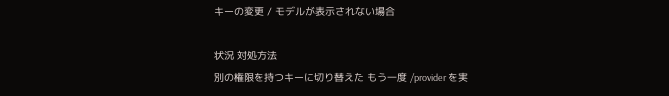キーの変更 / モデルが表示されない場合

状況 対処方法
別の権限を持つキーに切り替えた もう一度 /provider を実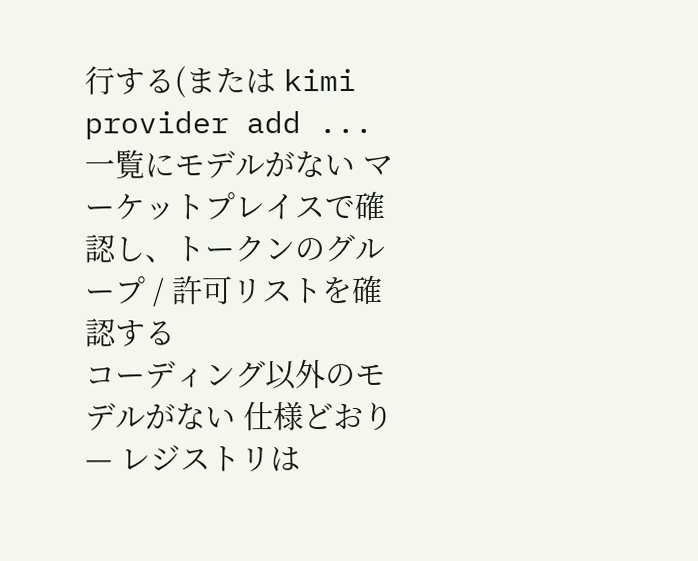行する(または kimi provider add ...
一覧にモデルがない マーケットプレイスで確認し、トークンのグループ / 許可リストを確認する
コーディング以外のモデルがない 仕様どおり — レジストリは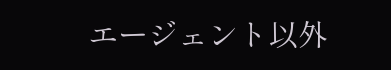エージェント以外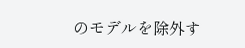のモデルを除外す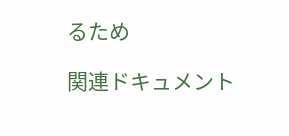るため

関連ドキュメント